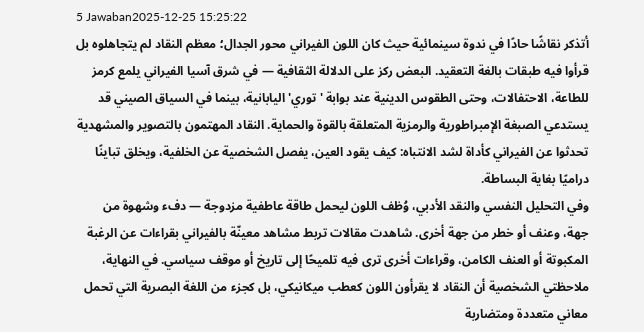5 Jawaban2025-12-25 15:25:22
أتذكر نقاشًا حادًا في ندوة سينمائية حيث كان اللون الفيراني محور الجدال؛ معظم النقاد لم يتجاهلوه بل قرأوا فيه طبقات بالغة التعقيد. البعض ركز على الدلالة الثقافية — في شرق آسيا الفيراني يلمع كرمز للطاعة، الاحتفالات، وحتى الطقوس الدينية عند بوابة 'توري' اليابانية، بينما في السياق الصيني قد يستدعي الصبغة الإمبراطورية والرمزية المتعلقة بالقوة والحماية. النقاد المهتمون بالتصوير والمشهدية تحدثوا عن الفيراني كأداة لشد الانتباه: كيف يقود العين، يفصل الشخصية عن الخلفية، ويخلق تباينًا دراميًا بغاية البساطة.
وفي التحليل النفسي والنقد الأدبي، وُظف اللون ليحمل طاقة عاطفية مزدوجة — دفء وشهوة من جهة، وعنف أو خطر من جهة أخرى. شاهدت مقالات تربط مشاهد معينّة بالفيراني بقراءات عن الرغبة المكبوتة أو العنف الكامن، وقراءات أخرى ترى فيه تلميحًا إلى تاريخ أو موقف سياسي. في النهاية، ملاحظتي الشخصية أن النقاد لا يقرأون اللون كعطب ميكانيكي، بل كجزء من اللغة البصرية التي تحمل معاني متعددة ومتضاربة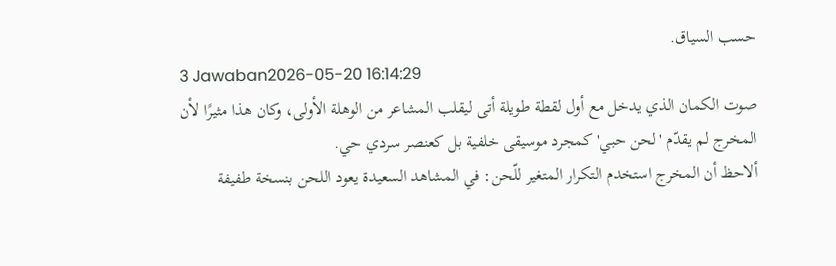حسب السياق.
3 Jawaban2026-05-20 16:14:29
صوت الكمان الذي يدخل مع أول لقطة طويلة أتى ليقلب المشاعر من الوهلة الأولى، وكان هذا مثيرًا لأن المخرج لم يقدّم 'لحن حبي' كمجرد موسيقى خلفية بل كعنصر سردي حي.
ألاحظ أن المخرج استخدم التكرار المتغير للّحن: في المشاهد السعيدة يعود اللحن بنسخة طفيفة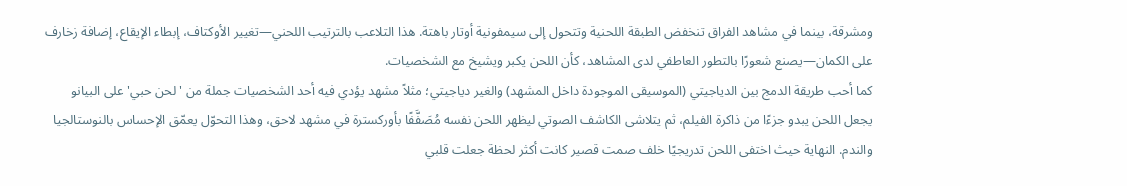ومشرقة، بينما في مشاهد الفراق تنخفض الطبقة اللحنية وتتحول إلى سيمفونية أوتار باهتة. هذا التلاعب بالترتيب اللحني—تغيير الأوكتاف، إبطاء الإيقاع، إضافة زخارف على الكمان—يصنع شعورًا بالتطور العاطفي لدى المشاهد، كأن اللحن يكبر ويشيخ مع الشخصيات.
كما أحب طريقة الدمج بين الدياجيتي (الموسيقى الموجودة داخل المشهد) والغير دياجيتي؛ مثلاً مشهد يؤدي فيه أحد الشخصيات جملة من 'لحن حبي' على البيانو يجعل اللحن يبدو جزءًا من ذاكرة الفيلم، ثم يتلاشى الكاشف الصوتي ليظهر اللحن نفسه مُصَفَّفًا بأوركسترة في مشهد لاحق، وهذا التحوّل يعمّق الإحساس بالنوستالجيا والندم. النهاية حيث اختفى اللحن تدريجيًا خلف صمت قصير كانت أكثر لحظة جعلت قلبي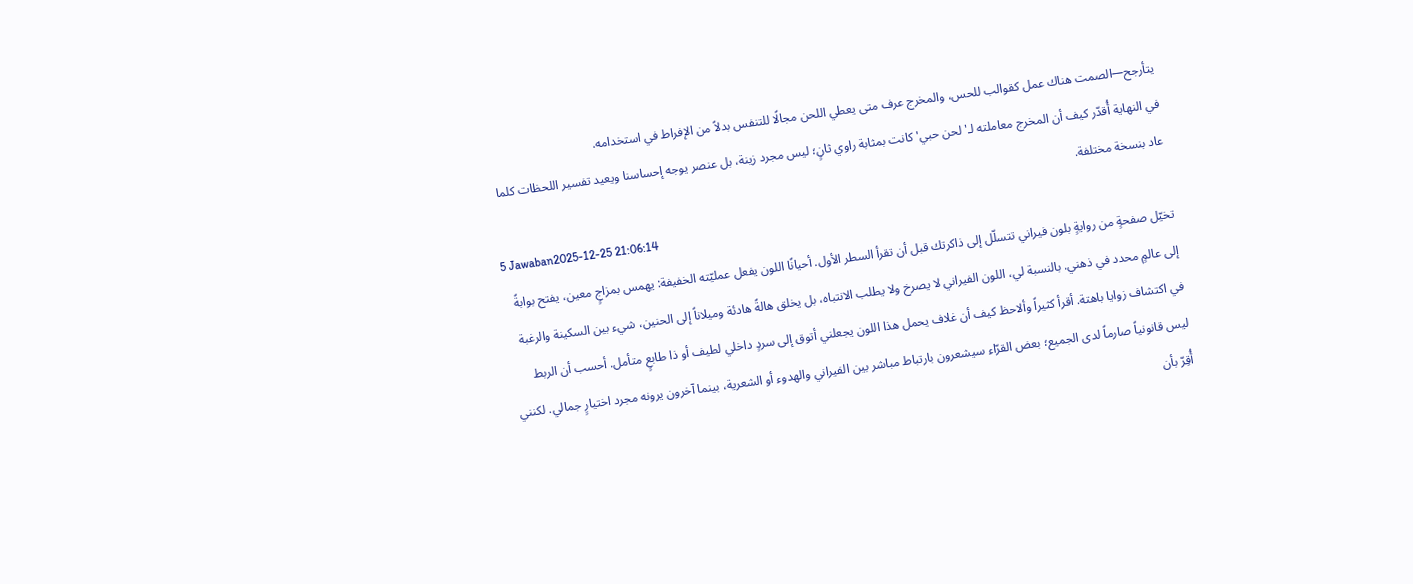يتأرجح—الصمت هناك عمل كقوالب للحس، والمخرج عرف متى يعطي اللحن مجالًا للتنفس بدلاً من الإفراط في استخدامه.
في النهاية أُقدّر كيف أن المخرج معاملته لـ'لحن حبي' كانت بمثابة راوي ثانٍ؛ ليس مجرد زينة، بل عنصر يوجه إحساسنا ويعيد تفسير اللحظات كلما عاد بنسخة مختلفة.
5 Jawaban2025-12-25 21:06:14
تخيّل صفحةٍ من روايةٍ بلون فيراني تتسلّل إلى ذاكرتك قبل أن تقرأ السطر الأول. أحيانًا اللون يفعل عمليّته الخفيفة: يهمس بمزاجٍ معين، يفتح بوابةً إلى عالمٍ محدد في ذهني. بالنسبة لي، اللون الفيراني لا يصرخ ولا يطلب الانتباه، بل يخلق هالةً هادئة وميلاناً إلى الحنين، شيء بين السكينة والرغبة في اكتشاف زوايا باهتة. أقرأ كثيراً وألاحظ كيف أن غلاف يحمل هذا اللون يجعلني أتوق إلى سردٍ داخلي لطيف أو ذا طابعٍ متأمل. أحسب أن الربط ليس قانونياً صارماً لدى الجميع؛ بعض القرّاء سيشعرون بارتباط مباشر بين الفيراني والهدوء أو الشعرية، بينما آخرون يرونه مجرد اختيارٍ جمالي. لكنني أُقِرّ بأن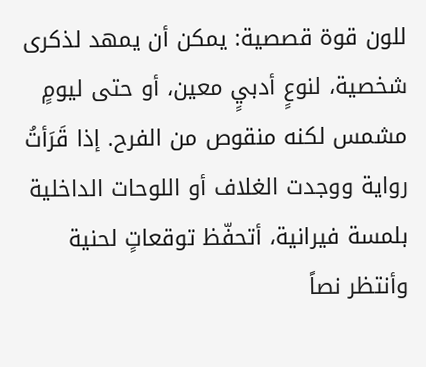للون قوة قصصية: يمكن أن يمهد لذكرى شخصية، لنوعٍ أدبيٍ معين، أو حتى ليومٍ مشمس لكنه منقوص من الفرح. إذا قَرَأتُ رواية ووجدت الغلاف أو اللوحات الداخلية بلمسة فيرانية، أتحفّظ توقعاتٍ لحنية وأنتظر نصاً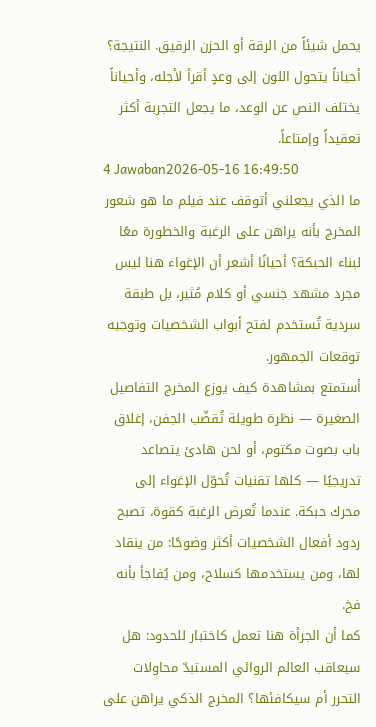يحمل شيئاً من الرقة أو الحزن الرقيق. النتيجة؟ أحياناً يتحول اللون إلى وعدٍ أقرأ لأجله، وأحياناً يختلف النص عن الوعد، ما يجعل التجربة أكثر تعقيداً وإمتاعاً.
4 Jawaban2026-05-16 16:49:50
ما الذي يجعلني أتوقف عند فيلم ما هو شعور المخرج بأنه يراهن على الرغبة والخطورة معًا لبناء الحبكة؟ أحيانًا أشعر أن الإغواء هنا ليس مجرد مشهد جنسي أو كلام مُثير، بل طبقة سردية تُستخدم لفتح أبواب الشخصيات وتوجيه توقعات الجمهور.
أستمتع بمشاهدة كيف يوزع المخرج التفاصيل الصغيرة — نظرة طويلة تُقضّب الجفن، إغلاق باب بصوت مكتوم، أو لحن هادئ يتصاعد تدريجيًا — كلها تقنيات تُحوّل الإغواء إلى محرك حبكة. عندما تُعرض الرغبة كقوة، تصبح ردود أفعال الشخصيات أكثر وضوحًا: من ينقاد لها، ومن يستخدمها كسلاح، ومن يُفاجأ بأنه فخ.
كما أن الجرأة هنا تعمل كاختبار للحدود: هل سيعاقب العالم الروائي المستبدّ محاولات التحرر أم سيكافئها؟ المخرج الذكي يراهن على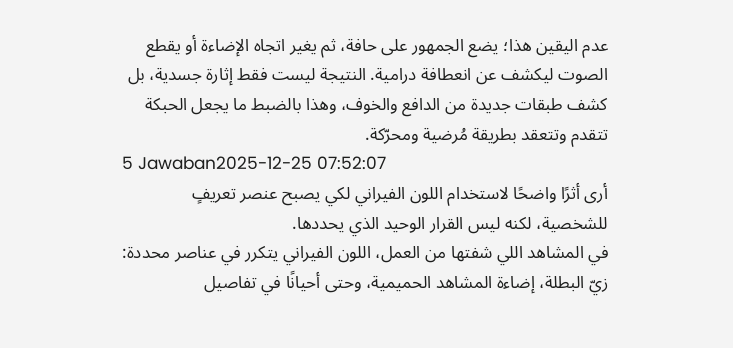عدم اليقين هذا؛ يضع الجمهور على حافة، ثم يغير اتجاه الإضاءة أو يقطع الصوت ليكشف عن انعطافة درامية. النتيجة ليست فقط إثارة جسدية، بل كشف طبقات جديدة من الدافع والخوف، وهذا بالضبط ما يجعل الحبكة تتقدم وتتعقد بطريقة مُرضية ومحرّكة.
5 Jawaban2025-12-25 07:52:07
أرى أثرًا واضحًا لاستخدام اللون الفيراني لكي يصبح عنصر تعريفٍ للشخصية، لكنه ليس القرار الوحيد الذي يحددها.
في المشاهد اللي شفتها من العمل، اللون الفيراني يتكرر في عناصر محددة: زيّ البطلة، إضاءة المشاهد الحميمية، وحتى أحيانًا في تفاصيل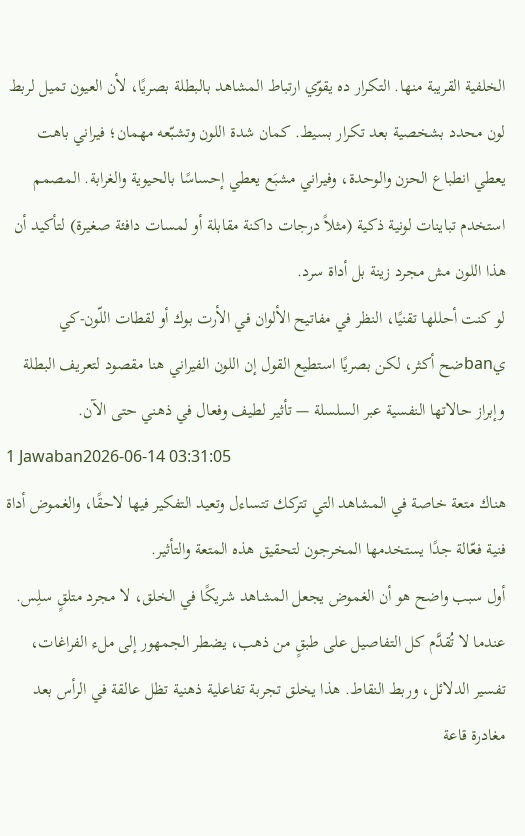الخلفية القريبة منها. التكرار ده يقوّي ارتباط المشاهد بالبطلة بصريًا، لأن العيون تميل لربط لون محدد بشخصية بعد تكرار بسيط. كمان شدة اللون وتشبّعه مهمان؛ فيراني باهت يعطي انطباع الحزن والوحدة، وفيراني مشبَع يعطي إحساسًا بالحيوية والغرابة. المصمم استخدم تباينات لونية ذكية (مثلاً درجات داكنة مقابلة أو لمسات دافئة صغيرة) لتأكيد أن هذا اللون مش مجرد زينة بل أداة سرد.
لو كنت أحللها تقنيًا، النظر في مفاتيح الألوان في الأرت بوك أو لقطات اللّون-كي يbanضح أكثر، لكن بصريًا استطيع القول إن اللون الفيراني هنا مقصود لتعريف البطلة وإبراز حالاتها النفسية عبر السلسلة — تأثير لطيف وفعال في ذهني حتى الآن.
1 Jawaban2026-06-14 03:31:05
هناك متعة خاصة في المشاهد التي تتركك تتساءل وتعيد التفكير فيها لاحقًا، والغموض أداة فنية فعّالة جدًا يستخدمها المخرجون لتحقيق هذه المتعة والتأثير.
أول سبب واضح هو أن الغموض يجعل المشاهد شريكًا في الخلق، لا مجرد متلقٍ سلِس. عندما لا تُقدَّم كل التفاصيل على طبقٍ من ذهب، يضطر الجمهور إلى ملء الفراغات، تفسير الدلائل، وربط النقاط. هذا يخلق تجربة تفاعلية ذهنية تظل عالقة في الرأس بعد مغادرة قاعة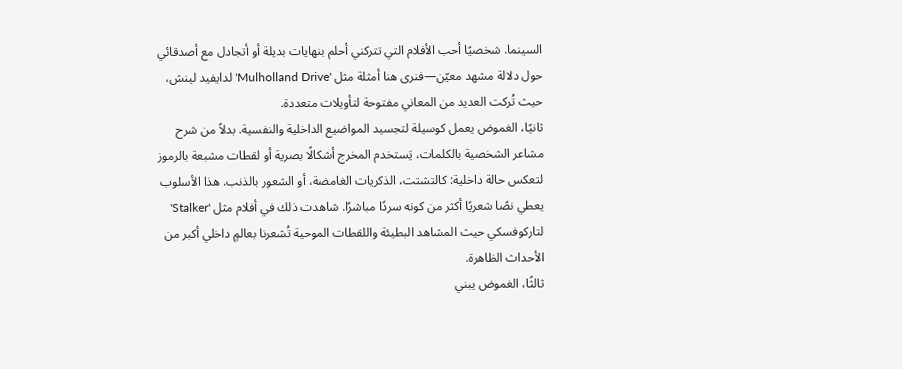السينما. شخصيًا أحب الأفلام التي تتركني أحلم بنهايات بديلة أو أتجادل مع أصدقائي حول دلالة مشهد معيّن—فنرى هنا أمثلة مثل 'Mulholland Drive' لدايفيد لينش، حيث تُركت العديد من المعاني مفتوحة لتأويلات متعددة.
ثانيًا، الغموض يعمل كوسيلة لتجسيد المواضيع الداخلية والنفسية. بدلاً من شرح مشاعر الشخصية بالكلمات، يَستخدم المخرج أشكالًا بصرية أو لقطات مشبعة بالرموز لتعكس حالة داخلية: كالتشتت، الذكريات الغامضة، أو الشعور بالذنب. هذا الأسلوب يعطي نصًا شعريًا أكثر من كونه سردًا مباشرًا. شاهدت ذلك في أفلام مثل 'Stalker' لتاركوفسكي حيث المشاهد البطيئة واللقطات الموحية تُشعرنا بعالمٍ داخلي أكبر من الأحداث الظاهرة.
ثالثًا، الغموض يبني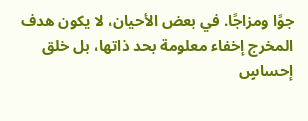جوًا ومزاجًا. في بعض الأحيان، لا يكون هدف المخرج إخفاء معلومة بحد ذاتها، بل خلق إحساسٍ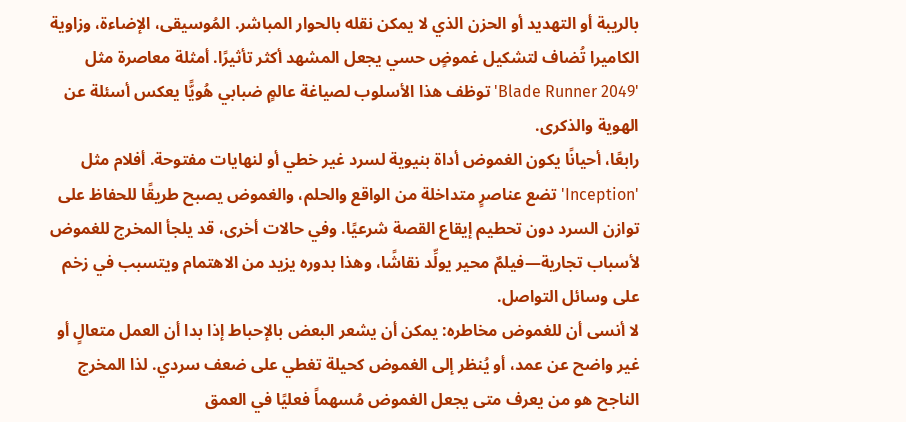بالريبة أو التهديد أو الحزن الذي لا يمكن نقله بالحوار المباشر. المُوسيقى، الإضاءة، وزاوية الكاميرا تُضاف لتشكيل غموضٍ حسي يجعل المشهد أكثر تأثيرًا. أمثلة معاصرة مثل 'Blade Runner 2049' توظف هذا الأسلوب لصياغة عالمٍ ضبابي هُويًّا يعكس أسئلة عن الهوية والذكرى.
رابعًا، أحيانًا يكون الغموض أداة بنيوية لسرد غير خطي أو لنهايات مفتوحة. أفلام مثل 'Inception' تضع عناصرٍ متداخلة من الواقع والحلم، والغموض يصبح طريقًا للحفاظ على توازن السرد دون تحطيم إيقاع القصة شرعيًا. وفي حالات أخرى، قد يلجأ المخرج للغموض لأسباب تجارية—فيلمٌ محير يولِّد نقاشًا، وهذا بدوره يزيد من الاهتمام ويتسبب في زخم على وسائل التواصل.
لا أنسى أن للغموض مخاطره: يمكن أن يشعر البعض بالإحباط إذا بدا أن العمل متعالٍ أو غير واضح عن عمد، أو يُنظر إلى الغموض كحيلة تغطي على ضعف سردي. لذا المخرج الناجح هو من يعرف متى يجعل الغموض مُسهماً فعليًا في العمق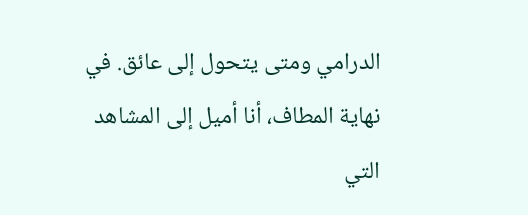الدرامي ومتى يتحول إلى عائق. في نهاية المطاف، أنا أميل إلى المشاهد التي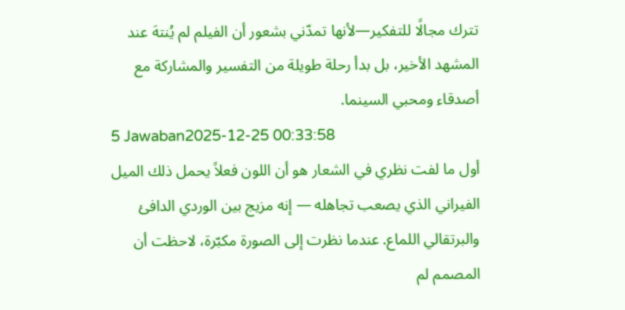تترك مجالًا للتفكير—لأنها تمدّني بشعور أن الفيلم لم يُنتهَ عند المشهد الأخير، بل بدأ رحلة طويلة من التفسير والمشاركة مع أصدقاء ومحبي السينما.
5 Jawaban2025-12-25 00:33:58
أول ما لفت نظري في الشعار هو أن اللون فعلاً يحمل ذلك الميل الفيراني الذي يصعب تجاهله — إنه مزيج بين الوردي الدافئ والبرتقالي اللماع. عندما نظرت إلى الصورة مكبّرة، لاحظت أن المصمم لم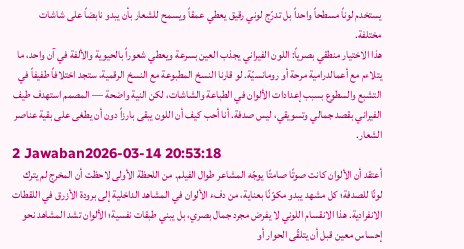يستخدم لوناً مسطحاً واحداً بل تدرّج لوني رقيق يعطي عمقاً ويسمح للشعار بأن يبدو نابضاً على شاشات مختلفة.
هذا الاختيار منطقي بصرياً: اللون الفيراني يجذب العين بسرعة ويعطي شعوراً بالحيوية والألفة في آن واحد، ما يتلاءم مع أعمالدرامية مرحة أو رومانسيّة. لو قارنا النسخ المطبوعة مع النسخ الرقمية، ستجد اختلافاً طفيفاً في التشبع والسطوع بسبب إعدادات الألوان في الطباعة والشاشات، لكن النية واضحة — المصمم استهدف طيف الفيراني بقصد جمالي وتسويقي، ليس صدفة. أنا أحب كيف أن اللون يبقى بارزاً دون أن يطغى على بقية عناصر الشعار.
2 Jawaban2026-03-14 20:53:18
أعتقد أن الألوان كانت صوتًا صامتًا يوجّه المشاعر طوال الفيلم. من اللحظة الأولى لاحظت أن المخرج لم يترك لونًا للصدفة؛ كل مشهد يبدو مكوّنًا بعناية، من دفء الألوان في المشاهد الداخلية إلى برودة الأزرق في اللقطات الانفرادية. هذا الانقسام اللوني لا يفرض مجرد جمال بصري، بل يبني طبقات نفسية؛ الألوان تشد المشاهد نحو إحساس معين قبل أن يتلقّى الحوار أو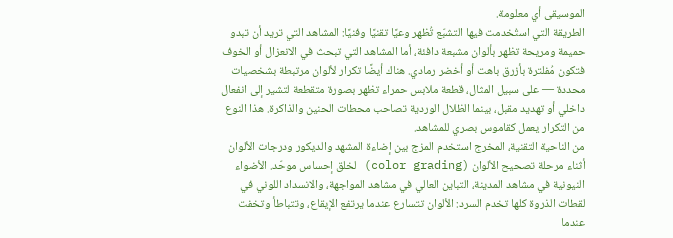الموسيقى أي معلومة.
الطريقة التي استُخدمت فيها التشبّع تُظهر وعيًا تقنيًا وفنيًا: المشاهد التي تريد أن تبدو حميمة ومريحة تظهر بألوان مشبعة دافئة، أما المشاهد التي تبحث في الانعزال أو الخوف فتكون مُفلترة بأزرق باهت أو أخضر رمادي. هناك أيضًا تكرار لألوان مرتبطة بشخصيات محددة — على سبيل المثال، قطعة ملابس حمراء تظهر بصورة متقطعة لتشير إلى انفعال داخلي أو تهديد مقبل، بينما الظلال الوردية تصاحب محطات الحنين والذاكرة. هذا النوع من التكرار يعمل كقاموس بصري للمشاهد.
من الناحية التقنية، المخرج استخدم المزج بين إضاءة المشهد والديكور ودرجات الألوان أثناء مرحلة تصحيح الألوان (color grading) لخلق إحساس موحّد. الأضواء النيونية في مشاهد المدينة، التباين العالي في مشاهد المواجهة، والانسداد اللوني في لقطات الذروة كلها تخدم السرد: الألوان تتسارع عندما يرتفع الإيقاع، وتتباطأ وتخفت عندما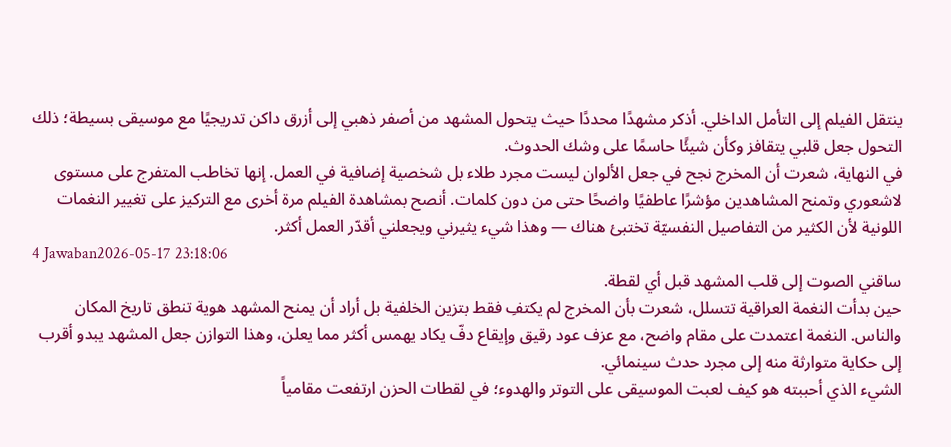ينتقل الفيلم إلى التأمل الداخلي. أذكر مشهدًا محددًا حيث يتحول المشهد من أصفر ذهبي إلى أزرق داكن تدريجيًا مع موسيقى بسيطة؛ ذلك التحول جعل قلبي يتقافز وكأن شيئًا حاسمًا على وشك الحدوث.
في النهاية، شعرت أن المخرج نجح في جعل الألوان ليست مجرد طلاء بل شخصية إضافية في العمل. إنها تخاطب المتفرج على مستوى لاشعوري وتمنح المشاهدين مؤشرًا عاطفيًا واضحًا حتى من دون كلمات. أنصح بمشاهدة الفيلم مرة أخرى مع التركيز على تغيير النغمات اللونية لأن الكثير من التفاصيل النفسيّة تختبئ هناك — وهذا شيء يثيرني ويجعلني أقدّر العمل أكثر.
4 Jawaban2026-05-17 23:18:06
ساقني الصوت إلى قلب المشهد قبل أي لقطة.
حين بدأت النغمة العراقية تتسلل، شعرت بأن المخرج لم يكتفِ فقط بتزين الخلفية بل أراد أن يمنح المشهد هوية تنطق تاريخ المكان والناس. النغمة اعتمدت على مقام واضح، مع عزف عود رقيق وإيقاع دفّ يكاد يهمس أكثر مما يعلن، وهذا التوازن جعل المشهد يبدو أقرب إلى حكاية متوارثة منه إلى مجرد حدث سينمائي.
الشيء الذي أحببته هو كيف لعبت الموسيقى على التوتر والهدوء؛ في لقطات الحزن ارتفعت مقامياً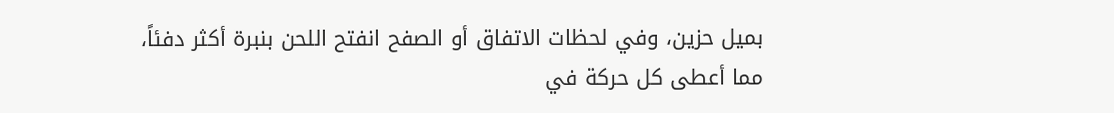بميل حزين، وفي لحظات الاتفاق أو الصفح انفتح اللحن بنبرة أكثر دفئاً، مما أعطى كل حركة في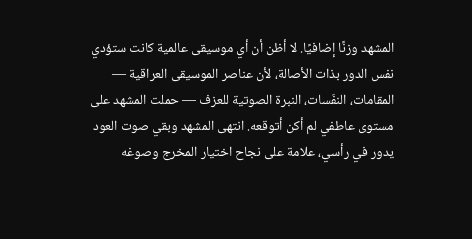المشهد وزنًا إضافيًا. لا أظن أن أي موسيقى عالمية كانت ستؤدي نفس الدور بذات الأصالة، لأن عناصر الموسيقى العراقية — المقامات، النفَسات، النبرة الصوتية للعزف — حملت المشهد على مستوى عاطفي لم أكن أتوقعه. انتهى المشهد وبقي صوت العود يدور في رأسي، علامة على نجاح اختيار المخرج وصوغه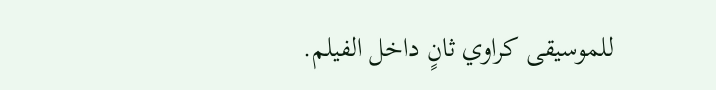للموسيقى كراوي ثانٍ داخل الفيلم.